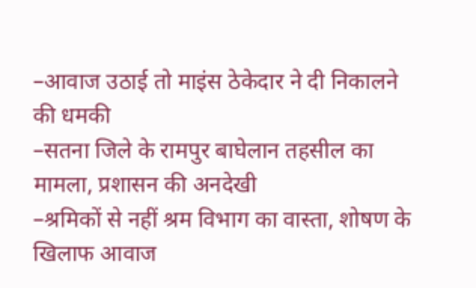–आवाज उठाई तो माइंस ठेकेदार ने दी निकालने की धमकी
–सतना जिले के रामपुर बाघेलान तहसील का मामला, प्रशासन की अनदेखी
–श्रमिकों से नहीं श्रम विभाग का वास्ता, शोषण के खिलाफ आवाज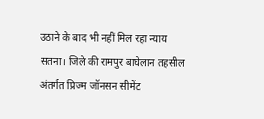उठाने के बाद भी नहीं मिल रहा न्याय
सतना। जिले की रामपुर बाघेलान तहसील अंतर्गत प्रिज्म जॉनसन सीमेंट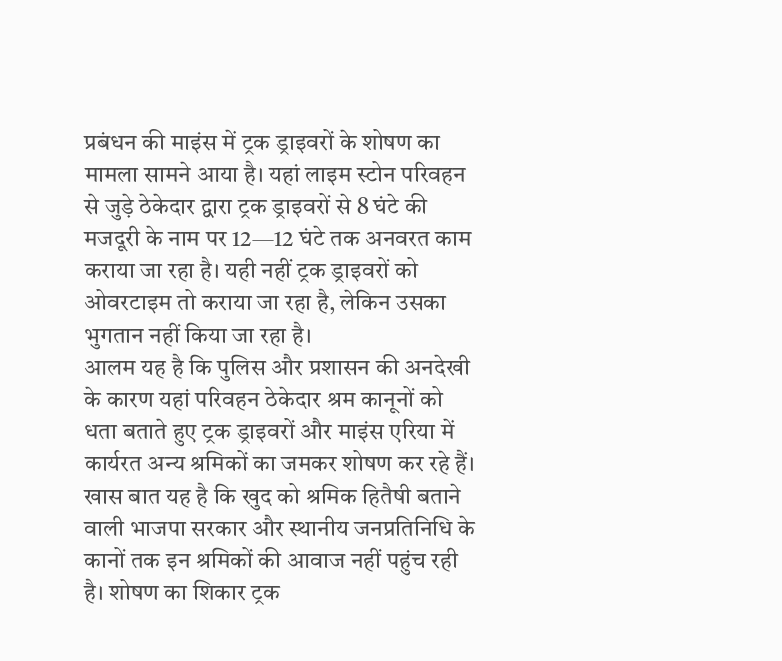प्रबंधन की माइंस में ट्रक ड्राइवरों के शोषण का मामला सामने आया है। यहां लाइम स्टोन परिवहन से जुड़े ठेकेदार द्वारा ट्रक ड्राइवरों से 8 घंटे की मजदूरी के नाम पर 12—12 घंटे तक अनवरत काम कराया जा रहा है। यही नहीं ट्रक ड्राइवरों को ओवरटाइम तो कराया जा रहा है, लेकिन उसका भुगतान नहीं किया जा रहा है।
आलम यह है कि पुलिस और प्रशासन की अनदेखी के कारण यहां परिवहन ठेकेदार श्रम कानूनों को धता बताते हुए ट्रक ड्राइवरों और माइंस एरिया में कार्यरत अन्य श्रमिकों का जमकर शोषण कर रहे हैं। खास बात यह है कि खुद को श्रमिक हितैषी बताने वाली भाजपा सरकार और स्थानीय जनप्रतिनिधि के कानों तक इन श्रमिकों की आवाज नहीं पहुंच रही है। शोषण का शिकार ट्रक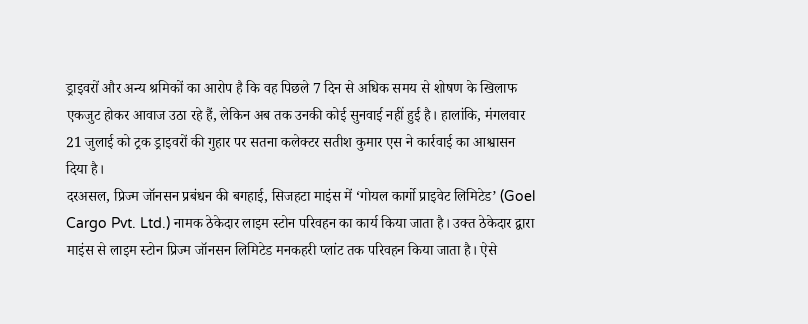ड्राइवरों और अन्य श्रमिकों का आरोप है कि वह पिछले 7 दिन से अधिक समय से शोषण के खिलाफ एकजुट होकर आवाज उठा रहे हैं, लेकिन अब तक उनकी कोई सुनवाई नहीं हुई है। हालांकि, मंगलवार 21 जुलाई को ट्रक ड्राइवरों की गुहार पर सतना कलेक्टर सतीश कुमार एस ने कार्रवाई का आश्वासन दिया है।
दरअसल, प्रिज्म जॉनसन प्रबंधन की बगहाई, सिजहटा माइंस में ‘गोयल कार्गो प्राइवेट लिमिटेड’ (Goel Cargo Pvt. Ltd.) नामक ठेकेदार लाइम स्टोन परिवहन का कार्य किया जाता है। उक्त ठेकेदार द्वारा माइंस से लाइम स्टोन प्रिज्म जॉनसन लिमिटेड मनकहरी प्लांट तक परिवहन किया जाता है। ऐसे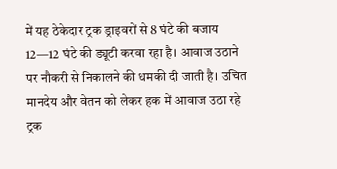में यह ठेकेदार ट्रक ड्राइवरों से 8 घंटे की बजाय 12—12 घंटे की ड्यूटी करवा रहा है। आवाज उठाने पर नौकरी से निकालने की धमकी दी जाती है। उचित मानदेय और वेतन को लेकर हक में आवाज उठा रहे ट्रक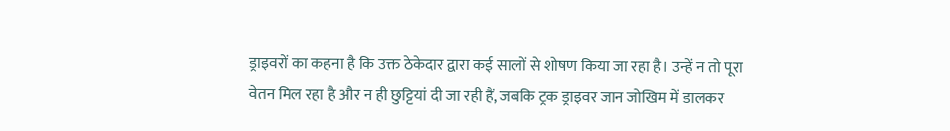ड्राइवरों का कहना है कि उक्त ठेकेदार द्वारा कई सालों से शोषण किया जा रहा है। उन्हें न तो पूरा वेतन मिल रहा है और न ही छुट्टियां दी जा रही हैं, जबकि ट्रक ड्राइवर जान जोखिम में डालकर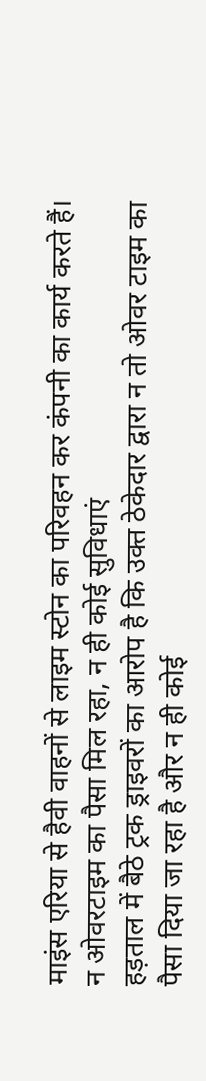माइंस एरिया से हैवी वाहनों से लाइम स्टोन का परिवहन कर कंपनी का कार्य करते हैं।
न ओवरटाइम का पैसा मिल रहा, न ही कोई सुविधाएं
हड़ताल में बैठे ट्रक ड्राइवरों का आरोप है कि उक्त ठेकेदार द्वारा न तो ओवर टाइम का पैसा दिया जा रहा है और न ही कोई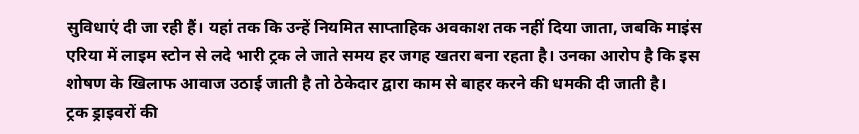सुविधाएं दी जा रही हैं। यहां तक कि उन्हें नियमित साप्ताहिक अवकाश तक नहीं दिया जाता, जबकि माइंस एरिया में लाइम स्टोन से लदे भारी ट्रक ले जाते समय हर जगह खतरा बना रहता है। उनका आरोप है कि इस शोषण के खिलाफ आवाज उठाई जाती है तो ठेकेदार द्वारा काम से बाहर करने की धमकी दी जाती है।
ट्रक ड्राइवरों की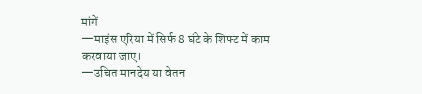मांगें
—माइंस एरिया में सिर्फ 8 घंटे के शिफ्ट में काम करवाया जाए।
—उचित मानदेय या वेतन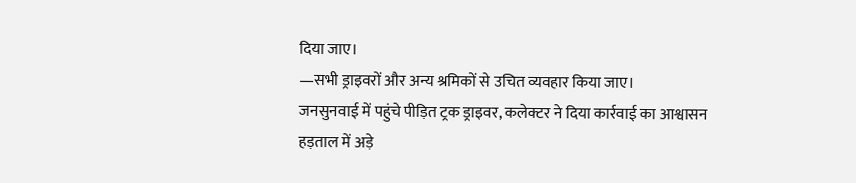दिया जाए।
—सभी ड्राइवरों और अन्य श्रमिकों से उचित व्यवहार किया जाए।
जनसुनवाई में पहुंचे पीड़ित ट्रक ड्राइवर, कलेक्टर ने दिया कार्रवाई का आश्वासन
हड़ताल में अड़े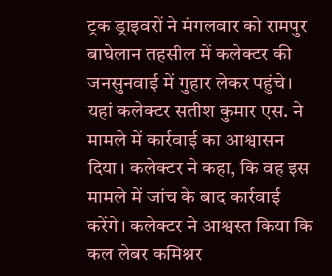ट्रक ड्राइवरों ने मंगलवार को रामपुर बाघेलान तहसील में कलेक्टर की जनसुनवाई में गुहार लेकर पहुंचे। यहां कलेक्टर सतीश कुमार एस. ने मामले में कार्रवाई का आश्वासन दिया। कलेक्टर ने कहा, कि वह इस मामले में जांच के बाद कार्रवाई करेंगे। कलेक्टर ने आश्वस्त किया कि कल लेबर कमिश्नर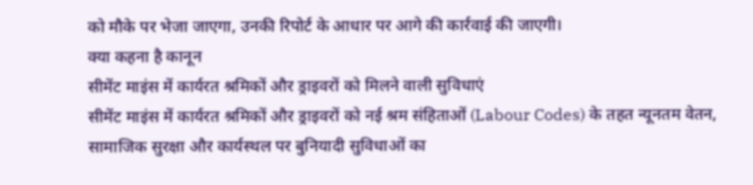को मौके पर भेजा जाएगा, उनकी रिपोर्ट के आधार पर आगे की कार्रवाई की जाएगी।
क्या कहना है कानून
सीमेंट माइंस में कार्यरत श्रमिकों और ड्राइवरों को मिलने वाली सुविधाएं
सीमेंट माइंस में कार्यरत श्रमिकों और ड्राइवरों को नई श्रम संहिताओं (Labour Codes) के तहत न्यूनतम वेतन, सामाजिक सुरक्षा और कार्यस्थल पर बुनियादी सुविधाओं का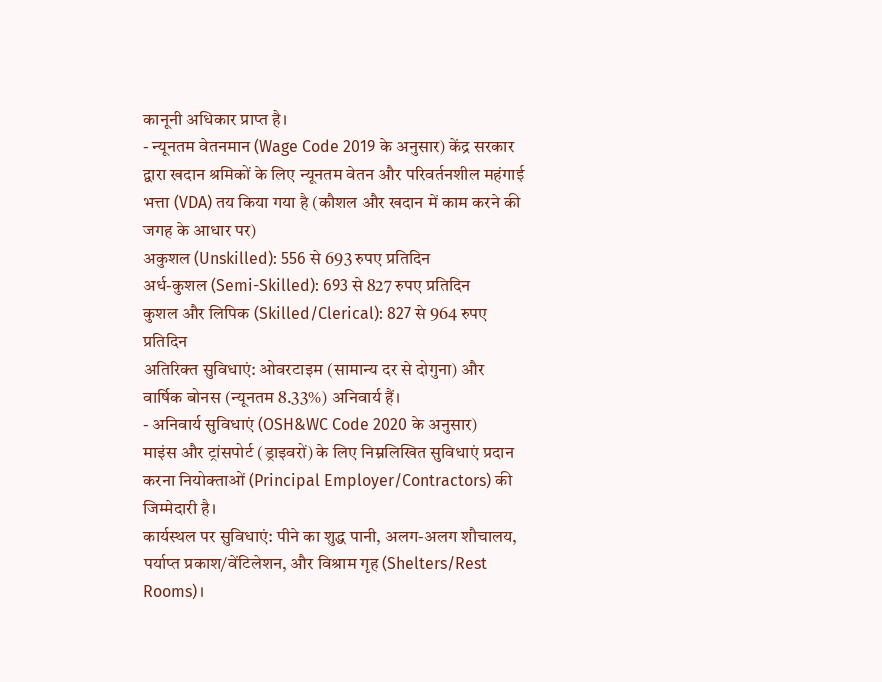कानूनी अधिकार प्राप्त है।
- न्यूनतम वेतनमान (Wage Code 2019 के अनुसार) केंद्र सरकार द्वारा खदान श्रमिकों के लिए न्यूनतम वेतन और परिवर्तनशील महंगाई भत्ता (VDA) तय किया गया है (कौशल और खदान में काम करने की जगह के आधार पर)
अकुशल (Unskilled): 556 से 693 रुपए प्रतिदिन
अर्ध-कुशल (Semi-Skilled): 693 से 827 रुपए प्रतिदिन
कुशल और लिपिक (Skilled/Clerical): 827 से 964 रुपए प्रतिदिन
अतिरिक्त सुविधाएं: ओवरटाइम (सामान्य दर से दोगुना) और वार्षिक बोनस (न्यूनतम 8.33%) अनिवार्य हैं।
- अनिवार्य सुविधाएं (OSH&WC Code 2020 के अनुसार)
माइंस और ट्रांसपोर्ट (ड्राइवरों) के लिए निम्नलिखित सुविधाएं प्रदान करना नियोक्ताओं (Principal Employer/Contractors) की जिम्मेदारी है।
कार्यस्थल पर सुविधाएं: पीने का शुद्ध पानी, अलग-अलग शौचालय, पर्याप्त प्रकाश/वेंटिलेशन, और विश्राम गृह (Shelters/Rest Rooms)।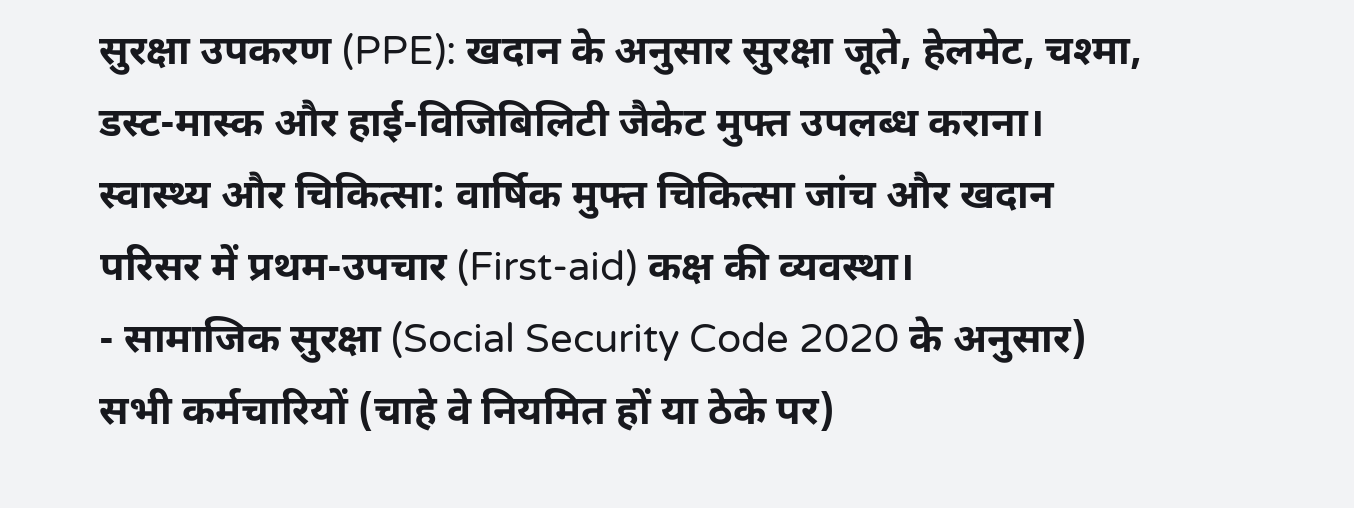सुरक्षा उपकरण (PPE): खदान के अनुसार सुरक्षा जूते, हेलमेट, चश्मा, डस्ट-मास्क और हाई-विजिबिलिटी जैकेट मुफ्त उपलब्ध कराना।
स्वास्थ्य और चिकित्सा: वार्षिक मुफ्त चिकित्सा जांच और खदान परिसर में प्रथम-उपचार (First-aid) कक्ष की व्यवस्था।
- सामाजिक सुरक्षा (Social Security Code 2020 के अनुसार)
सभी कर्मचारियों (चाहे वे नियमित हों या ठेके पर)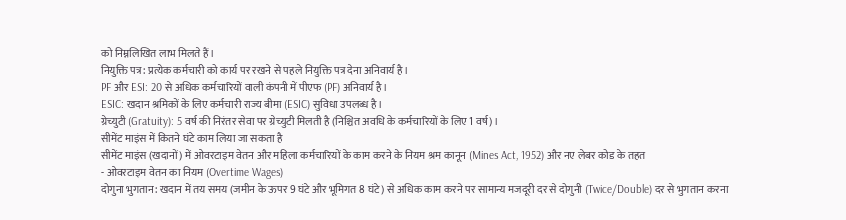को निम्नलिखित लाभ मिलते हैं।
नियुक्ति पत्र: प्रत्येक कर्मचारी को कार्य पर रखने से पहले नियुक्ति पत्र देना अनिवार्य है।
PF और ESI: 20 से अधिक कर्मचारियों वाली कंपनी में पीएफ (PF) अनिवार्य है।
ESIC: खदान श्रमिकों के लिए कर्मचारी राज्य बीमा (ESIC) सुविधा उपलब्ध है।
ग्रेच्युटी (Gratuity): 5 वर्ष की निरंतर सेवा पर ग्रेच्युटी मिलती है (निश्चित अवधि के कर्मचारियों के लिए 1 वर्ष)।
सीमेंट माइंस में कितने घंटे काम लिया जा सकता है
सीमेंट माइंस (खदानों) में ओवरटाइम वेतन और महिला कर्मचारियों के काम करने के नियम श्रम कानून (Mines Act, 1952) और नए लेबर कोड के तहत
- ओवरटाइम वेतन का नियम (Overtime Wages)
दोगुना भुगतान: खदान में तय समय (जमीन के ऊपर 9 घंटे और भूमिगत 8 घंटे) से अधिक काम करने पर सामान्य मजदूरी दर से दोगुनी (Twice/Double) दर से भुगतान करना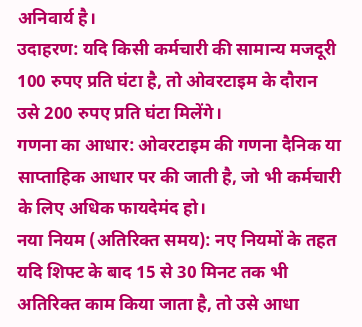अनिवार्य है।
उदाहरण: यदि किसी कर्मचारी की सामान्य मजदूरी 100 रुपए प्रति घंटा है, तो ओवरटाइम के दौरान उसे 200 रुपए प्रति घंटा मिलेंगे।
गणना का आधार: ओवरटाइम की गणना दैनिक या साप्ताहिक आधार पर की जाती है, जो भी कर्मचारी के लिए अधिक फायदेमंद हो।
नया नियम (अतिरिक्त समय): नए नियमों के तहत यदि शिफ्ट के बाद 15 से 30 मिनट तक भी अतिरिक्त काम किया जाता है, तो उसे आधा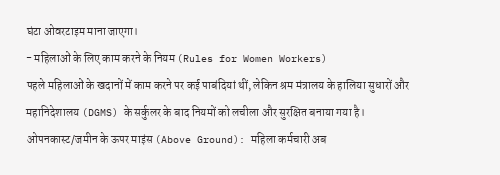घंटा ओवरटाइम माना जाएगा।
- महिलाओं के लिए काम करने के नियम (Rules for Women Workers)
पहले महिलाओं के खदानों में काम करने पर कई पाबंदियां थीं, लेकिन श्रम मंत्रालय के हालिया सुधारों और महानिदेशालय (DGMS) के सर्कुलर के बाद नियमों को लचीला और सुरक्षित बनाया गया है।
ओपनकास्ट/जमीन के ऊपर माइंस (Above Ground): महिला कर्मचारी अब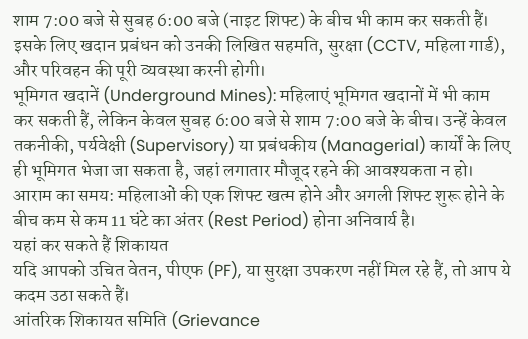शाम 7:00 बजे से सुबह 6:00 बजे (नाइट शिफ्ट) के बीच भी काम कर सकती हैं। इसके लिए खदान प्रबंधन को उनकी लिखित सहमति, सुरक्षा (CCTV, महिला गार्ड), और परिवहन की पूरी व्यवस्था करनी होगी।
भूमिगत खदानें (Underground Mines): महिलाएं भूमिगत खदानों में भी काम कर सकती हैं, लेकिन केवल सुबह 6:00 बजे से शाम 7:00 बजे के बीच। उन्हें केवल तकनीकी, पर्यवेक्षी (Supervisory) या प्रबंधकीय (Managerial) कार्यों के लिए ही भूमिगत भेजा जा सकता है, जहां लगातार मौजूद रहने की आवश्यकता न हो।
आराम का समय: महिलाओं की एक शिफ्ट खत्म होने और अगली शिफ्ट शुरू होने के बीच कम से कम 11 घंटे का अंतर (Rest Period) होना अनिवार्य है।
यहां कर सकते हैं शिकायत
यदि आपको उचित वेतन, पीएफ (PF), या सुरक्षा उपकरण नहीं मिल रहे हैं, तो आप ये कदम उठा सकते हैं।
आंतरिक शिकायत समिति (Grievance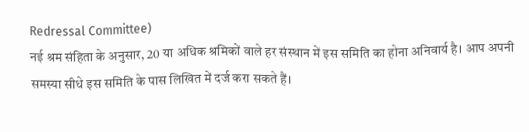Redressal Committee)
नई श्रम संहिता के अनुसार, 20 या अधिक श्रमिकों वाले हर संस्थान में इस समिति का होना अनिवार्य है। आप अपनी समस्या सीधे इस समिति के पास लिखित में दर्ज करा सकते हैं।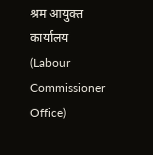श्रम आयुक्त कार्यालय (Labour Commissioner Office)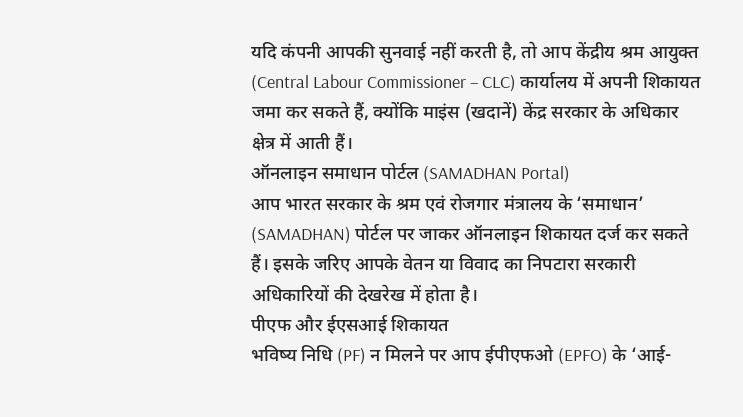यदि कंपनी आपकी सुनवाई नहीं करती है, तो आप केंद्रीय श्रम आयुक्त (Central Labour Commissioner – CLC) कार्यालय में अपनी शिकायत जमा कर सकते हैं, क्योंकि माइंस (खदानें) केंद्र सरकार के अधिकार क्षेत्र में आती हैं।
ऑनलाइन समाधान पोर्टल (SAMADHAN Portal)
आप भारत सरकार के श्रम एवं रोजगार मंत्रालय के ‘समाधान’ (SAMADHAN) पोर्टल पर जाकर ऑनलाइन शिकायत दर्ज कर सकते हैं। इसके जरिए आपके वेतन या विवाद का निपटारा सरकारी अधिकारियों की देखरेख में होता है।
पीएफ और ईएसआई शिकायत
भविष्य निधि (PF) न मिलने पर आप ईपीएफओ (EPFO) के ‘आई-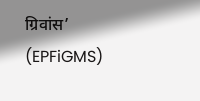ग्रिवांस’ (EPFiGMS)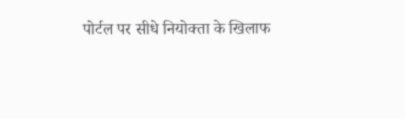पोर्टल पर सीधे नियोक्ता के खिलाफ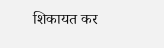शिकायत कर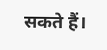सकते हैं।